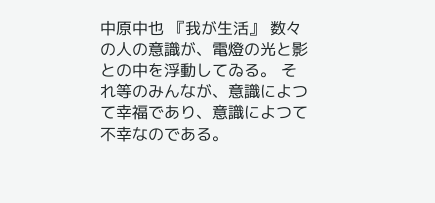中原中也 『我が生活』 数々の人の意識が、電燈の光と影との中を浮動してゐる。 それ等のみんなが、意識によつて幸福であり、意識によつて不幸なのである。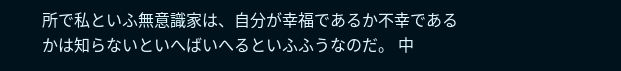所で私といふ無意識家は、自分が幸福であるか不幸であるかは知らないといへばいへるといふふうなのだ。 中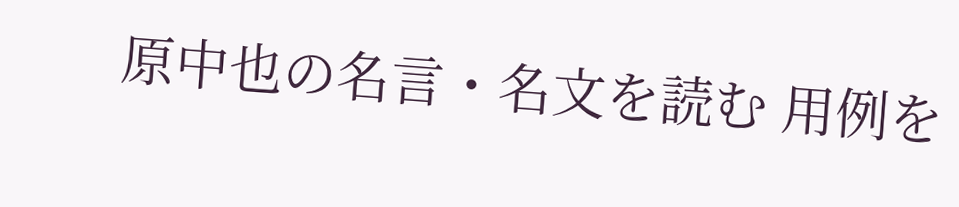原中也の名言・名文を読む 用例を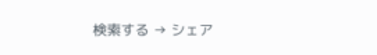検索する → シェア